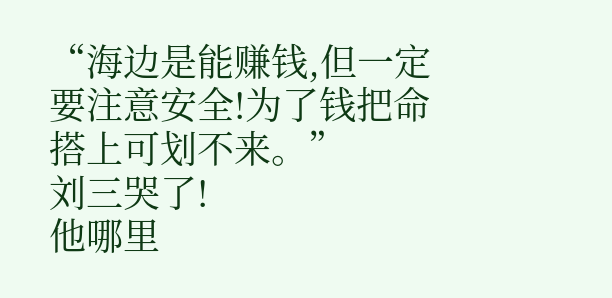“海边是能赚钱,但一定要注意安全!为了钱把命搭上可划不来。”
刘三哭了!
他哪里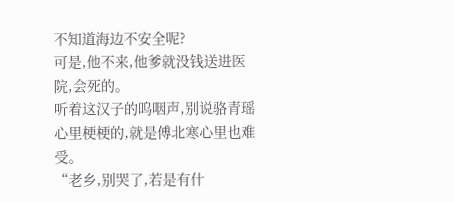不知道海边不安全呢?
可是,他不来,他爹就没钱送进医院,会死的。
听着这汉子的呜咽声,别说骆青瑶心里梗梗的,就是傅北寒心里也难受。
“老乡,别哭了,若是有什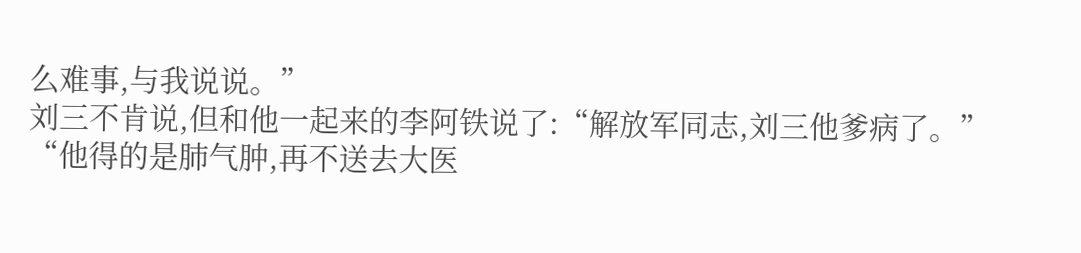么难事,与我说说。”
刘三不肯说,但和他一起来的李阿铁说了:“解放军同志,刘三他爹病了。”
“他得的是肺气肿,再不送去大医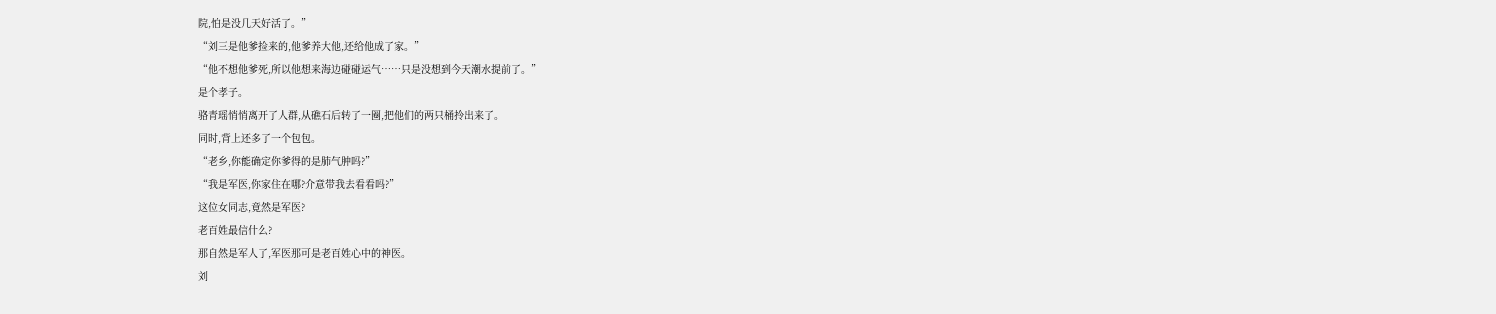院,怕是没几天好活了。”
“刘三是他爹捡来的,他爹养大他,还给他成了家。”
“他不想他爹死,所以他想来海边碰碰运气……只是没想到今天潮水提前了。”
是个孝子。
骆青瑶悄悄离开了人群,从礁石后转了一圈,把他们的两只桶拎出来了。
同时,背上还多了一个包包。
“老乡,你能确定你爹得的是肺气肿吗?”
“我是军医,你家住在哪?介意带我去看看吗?”
这位女同志,竟然是军医?
老百姓最信什么?
那自然是军人了,军医那可是老百姓心中的神医。
刘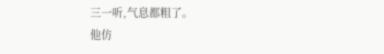三一听,气息都粗了。
他仿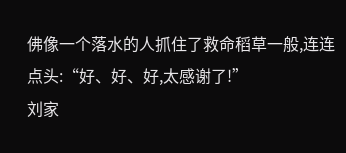佛像一个落水的人抓住了救命稻草一般,连连点头:“好、好、好,太感谢了!”
刘家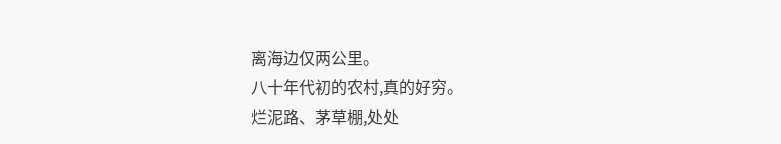离海边仅两公里。
八十年代初的农村,真的好穷。
烂泥路、茅草棚,处处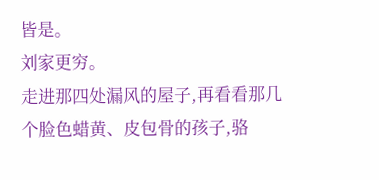皆是。
刘家更穷。
走进那四处漏风的屋子,再看看那几个脸色蜡黄、皮包骨的孩子,骆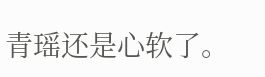青瑶还是心软了。